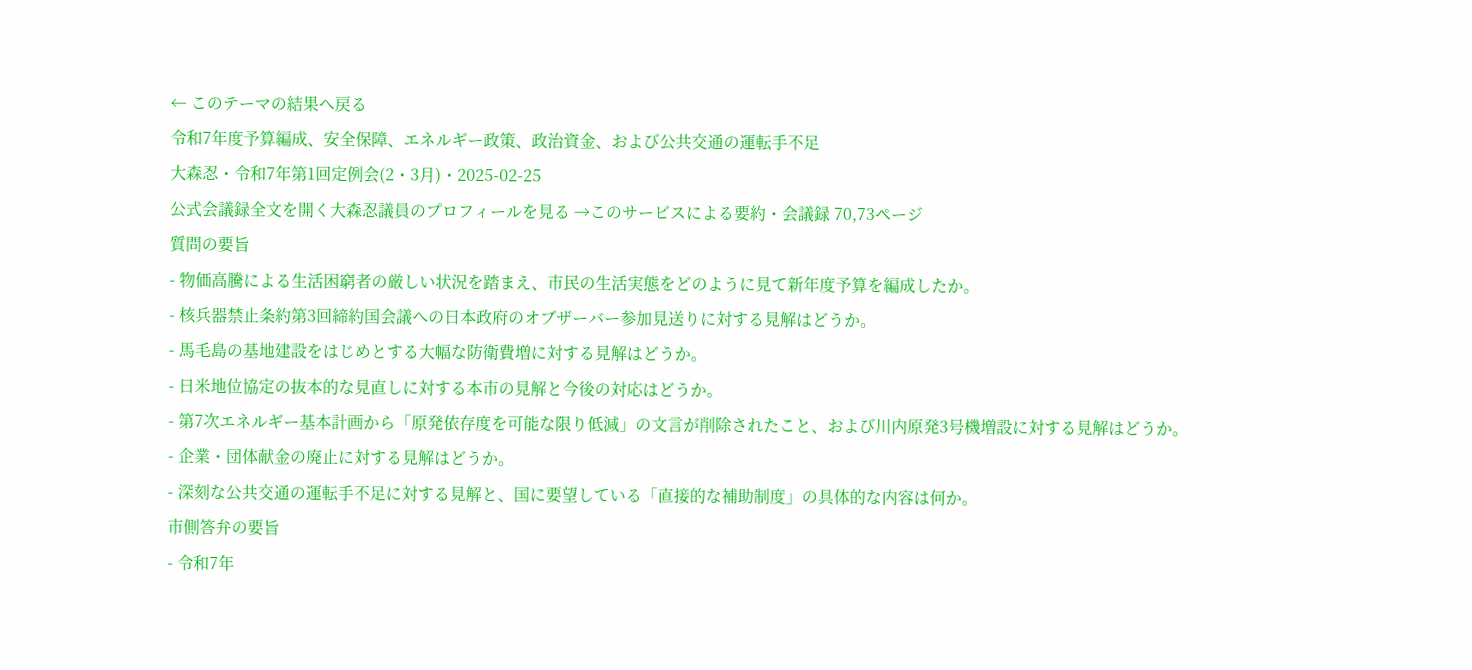← このテーマの結果へ戻る
令和7年度予算編成、安全保障、エネルギー政策、政治資金、および公共交通の運転手不足
大森忍・令和7年第1回定例会(2・3月)・2025-02-25
公式会議録全文を開く大森忍議員のプロフィールを見る →このサービスによる要約・会議録 70,73ページ
質問の要旨
- 物価高騰による生活困窮者の厳しい状況を踏まえ、市民の生活実態をどのように見て新年度予算を編成したか。
- 核兵器禁止条約第3回締約国会議への日本政府のオブザーバー参加見送りに対する見解はどうか。
- 馬毛島の基地建設をはじめとする大幅な防衛費増に対する見解はどうか。
- 日米地位協定の抜本的な見直しに対する本市の見解と今後の対応はどうか。
- 第7次エネルギー基本計画から「原発依存度を可能な限り低減」の文言が削除されたこと、および川内原発3号機増設に対する見解はどうか。
- 企業・団体献金の廃止に対する見解はどうか。
- 深刻な公共交通の運転手不足に対する見解と、国に要望している「直接的な補助制度」の具体的な内容は何か。
市側答弁の要旨
- 令和7年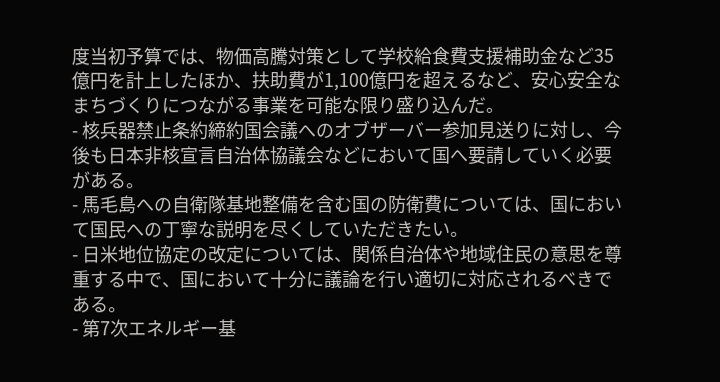度当初予算では、物価高騰対策として学校給食費支援補助金など35億円を計上したほか、扶助費が1,100億円を超えるなど、安心安全なまちづくりにつながる事業を可能な限り盛り込んだ。
- 核兵器禁止条約締約国会議へのオブザーバー参加見送りに対し、今後も日本非核宣言自治体協議会などにおいて国へ要請していく必要がある。
- 馬毛島への自衛隊基地整備を含む国の防衛費については、国において国民への丁寧な説明を尽くしていただきたい。
- 日米地位協定の改定については、関係自治体や地域住民の意思を尊重する中で、国において十分に議論を行い適切に対応されるべきである。
- 第7次エネルギー基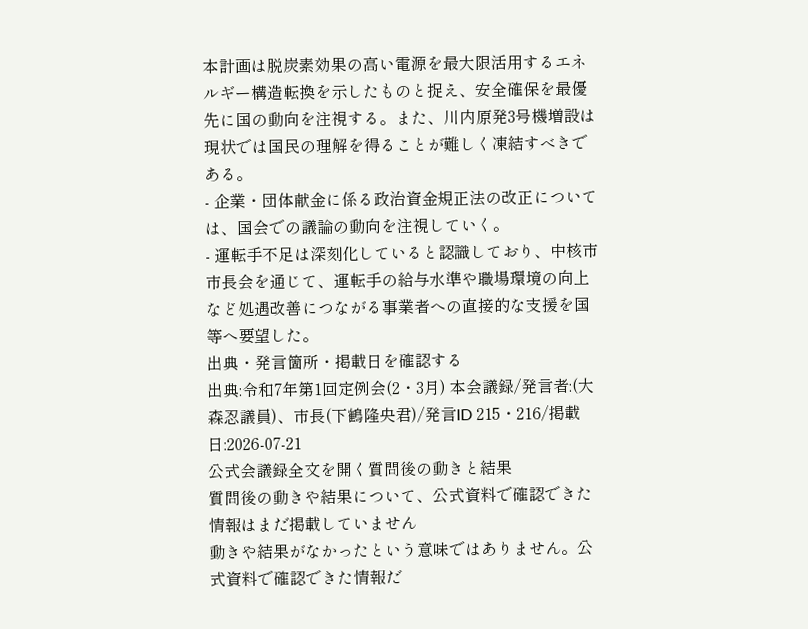本計画は脱炭素効果の高い電源を最大限活用するエネルギー構造転換を示したものと捉え、安全確保を最優先に国の動向を注視する。また、川内原発3号機増設は現状では国民の理解を得ることが難しく凍結すべきである。
- 企業・団体献金に係る政治資金規正法の改正については、国会での議論の動向を注視していく。
- 運転手不足は深刻化していると認識しており、中核市市長会を通じて、運転手の給与水準や職場環境の向上など処遇改善につながる事業者への直接的な支援を国等へ要望した。
出典・発言箇所・掲載日を確認する
出典:令和7年第1回定例会(2・3月) 本会議録/発言者:(大森忍議員)、市長(下鶴隆央君)/発言ID 215・216/掲載日:2026-07-21
公式会議録全文を開く質問後の動きと結果
質問後の動きや結果について、公式資料で確認できた情報はまだ掲載していません
動きや結果がなかったという意味ではありません。公式資料で確認できた情報だ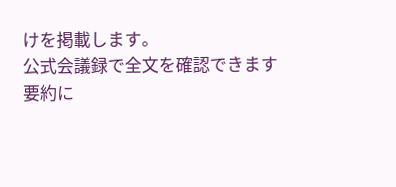けを掲載します。
公式会議録で全文を確認できます
要約に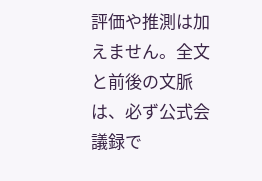評価や推測は加えません。全文と前後の文脈は、必ず公式会議録で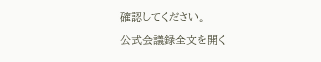確認してください。
公式会議録全文を開く